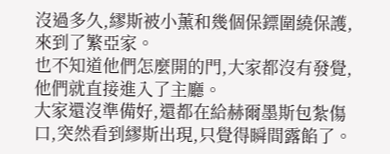沒過多久,繆斯被小薰和幾個保鏢圍繞保護,來到了繁亞家。
也不知道他們怎麼開的門,大家都沒有發覺,他們就直接進入了主廳。
大家還沒準備好,還都在給赫爾墨斯包紮傷口,突然看到繆斯出現,只覺得瞬間露餡了。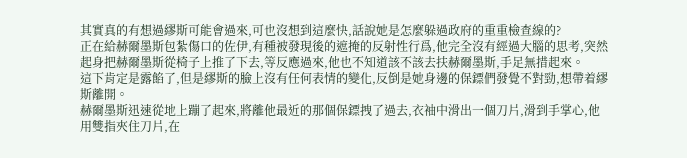其實真的有想過繆斯可能會過來,可也沒想到這麼快,話說她是怎麼躲過政府的重重檢查線的?
正在給赫爾墨斯包紮傷口的佐伊,有種被發現後的遮掩的反射性行爲,他完全沒有經過大腦的思考,突然起身把赫爾墨斯從椅子上推了下去,等反應過來,他也不知道該不該去扶赫爾墨斯,手足無措起來。
這下肯定是露餡了,但是繆斯的臉上沒有任何表情的變化,反倒是她身邊的保鏢們發覺不對勁,想帶着繆斯離開。
赫爾墨斯迅速從地上蹦了起來,將離他最近的那個保鏢拽了過去,衣袖中滑出一個刀片,滑到手掌心,他用雙指夾住刀片,在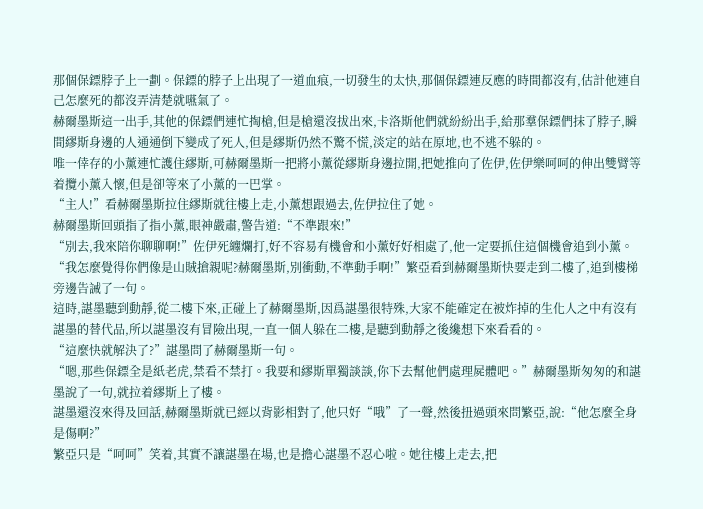那個保鏢脖子上一劃。保鏢的脖子上出現了一道血痕,一切發生的太快,那個保鏢連反應的時間都沒有,估計他連自己怎麼死的都沒弄清楚就嚥氣了。
赫爾墨斯這一出手,其他的保鏢們連忙掏槍,但是槍還沒拔出來,卡洛斯他們就紛紛出手,給那羣保鏢們抹了脖子,瞬間繆斯身邊的人通通倒下變成了死人,但是繆斯仍然不驚不慌,淡定的站在原地,也不逃不躲的。
唯一倖存的小薰連忙護住繆斯,可赫爾墨斯一把將小薰從繆斯身邊拉開,把她推向了佐伊,佐伊樂呵呵的伸出雙臂等着攬小薰入懷,但是卻等來了小薰的一巴掌。
“主人!”看赫爾墨斯拉住繆斯就往樓上走,小薰想跟過去,佐伊拉住了她。
赫爾墨斯回頭指了指小薰,眼神嚴肅,警告道:“不準跟來!”
“別去,我來陪你聊聊啊!”佐伊死纏爛打,好不容易有機會和小薰好好相處了,他一定要抓住這個機會追到小薰。
“我怎麼覺得你們像是山賊搶親呢?赫爾墨斯,別衝動,不準動手啊!”繁亞看到赫爾墨斯快要走到二樓了,追到樓梯旁邊告誡了一句。
這時,諶墨聽到動靜,從二樓下來,正碰上了赫爾墨斯,因爲諶墨很特殊,大家不能確定在被炸掉的生化人之中有沒有諶墨的替代品,所以諶墨沒有冒險出現,一直一個人躲在二樓,是聽到動靜之後纔想下來看看的。
“這麼快就解決了?”諶墨問了赫爾墨斯一句。
“嗯,那些保鏢全是紙老虎,禁看不禁打。我要和繆斯單獨談談,你下去幫他們處理屍體吧。”赫爾墨斯匆匆的和諶墨說了一句,就拉着繆斯上了樓。
諶墨還沒來得及回話,赫爾墨斯就已經以背影相對了,他只好“哦”了一聲,然後扭過頭來問繁亞,說:“他怎麼全身是傷啊?”
繁亞只是“呵呵”笑着,其實不讓諶墨在場,也是擔心諶墨不忍心啦。她往樓上走去,把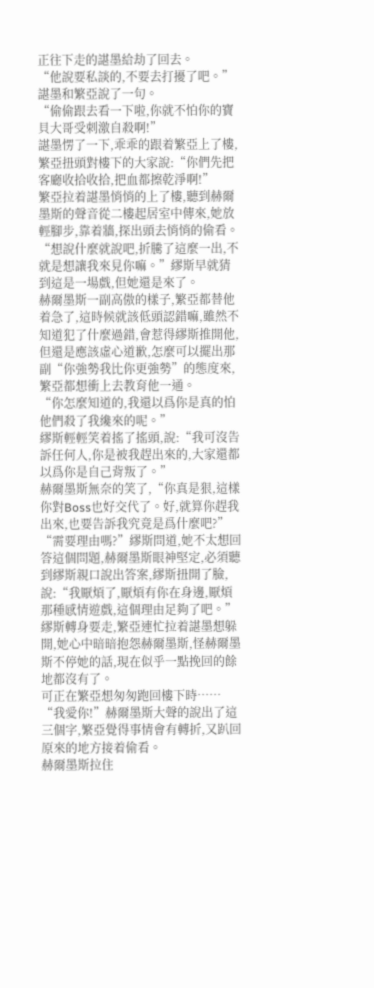正往下走的諶墨給劫了回去。
“他說要私談的,不要去打擾了吧。”諶墨和繁亞說了一句。
“偷偷跟去看一下啦,你就不怕你的寶貝大哥受刺激自殺啊!”
諶墨愣了一下,乖乖的跟着繁亞上了樓,繁亞扭頭對樓下的大家說:“你們先把客廳收拾收拾,把血都擦乾淨啊!”
繁亞拉着諶墨悄悄的上了樓,聽到赫爾墨斯的聲音從二樓起居室中傳來,她放輕腳步,靠着牆,探出頭去悄悄的偷看。
“想說什麼就說吧,折騰了這麼一出,不就是想讓我來見你嘛。”繆斯早就猜到這是一場戲,但她還是來了。
赫爾墨斯一副高傲的樣子,繁亞都替他着急了,這時候就該低頭認錯嘛,雖然不知道犯了什麼過錯,會惹得繆斯推開他,但還是應該虛心道歉,怎麼可以擺出那副“你強勢我比你更強勢”的態度來,繁亞都想衝上去教育他一通。
“你怎麼知道的,我還以爲你是真的怕他們殺了我纔來的呢。”
繆斯輕輕笑着搖了搖頭,說:“我可沒告訴任何人,你是被我趕出來的,大家還都以爲你是自己背叛了。”
赫爾墨斯無奈的笑了,“你真是狠,這樣你對Boss也好交代了。好,就算你趕我出來,也要告訴我究竟是爲什麼吧?”
“需要理由嗎?”繆斯問道,她不太想回答這個問題,赫爾墨斯眼神堅定,必須聽到繆斯親口說出答案,繆斯扭開了臉,說:“我厭煩了,厭煩有你在身邊,厭煩那種感情遊戲,這個理由足夠了吧。”
繆斯轉身要走,繁亞連忙拉着諶墨想躲開,她心中暗暗抱怨赫爾墨斯,怪赫爾墨斯不停她的話,現在似乎一點挽回的餘地都沒有了。
可正在繁亞想匆匆跑回樓下時……
“我愛你!”赫爾墨斯大聲的說出了這三個字,繁亞覺得事情會有轉折,又趴回原來的地方接着偷看。
赫爾墨斯拉住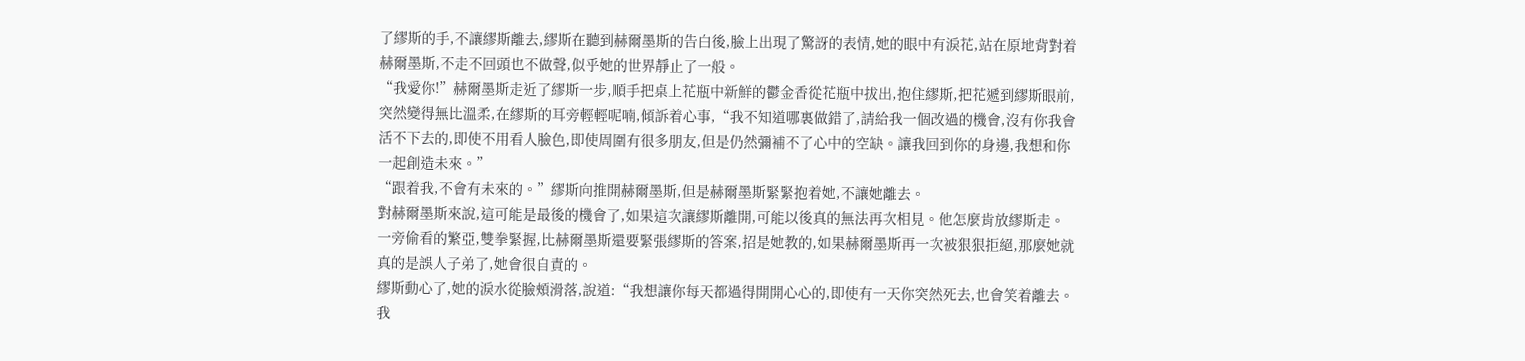了繆斯的手,不讓繆斯離去,繆斯在聽到赫爾墨斯的告白後,臉上出現了驚訝的表情,她的眼中有淚花,站在原地背對着赫爾墨斯,不走不回頭也不做聲,似乎她的世界靜止了一般。
“我愛你!”赫爾墨斯走近了繆斯一步,順手把桌上花瓶中新鮮的鬱金香從花瓶中拔出,抱住繆斯,把花遞到繆斯眼前,突然變得無比溫柔,在繆斯的耳旁輕輕呢喃,傾訴着心事,“我不知道哪裏做錯了,請給我一個改過的機會,沒有你我會活不下去的,即使不用看人臉色,即使周圍有很多朋友,但是仍然彌補不了心中的空缺。讓我回到你的身邊,我想和你一起創造未來。”
“跟着我,不會有未來的。”繆斯向推開赫爾墨斯,但是赫爾墨斯緊緊抱着她,不讓她離去。
對赫爾墨斯來說,這可能是最後的機會了,如果這次讓繆斯離開,可能以後真的無法再次相見。他怎麼肯放繆斯走。
一旁偷看的繁亞,雙拳緊握,比赫爾墨斯還要緊張繆斯的答案,招是她教的,如果赫爾墨斯再一次被狠狠拒絕,那麼她就真的是誤人子弟了,她會很自責的。
繆斯動心了,她的淚水從臉頰滑落,說道:“我想讓你每天都過得開開心心的,即使有一天你突然死去,也會笑着離去。我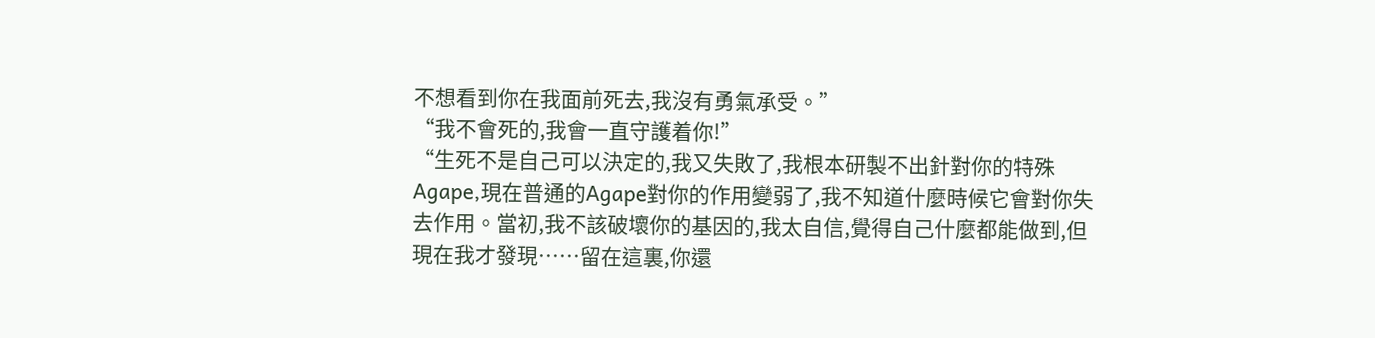不想看到你在我面前死去,我沒有勇氣承受。”
“我不會死的,我會一直守護着你!”
“生死不是自己可以決定的,我又失敗了,我根本研製不出針對你的特殊Agape,現在普通的Agape對你的作用變弱了,我不知道什麼時候它會對你失去作用。當初,我不該破壞你的基因的,我太自信,覺得自己什麼都能做到,但現在我才發現……留在這裏,你還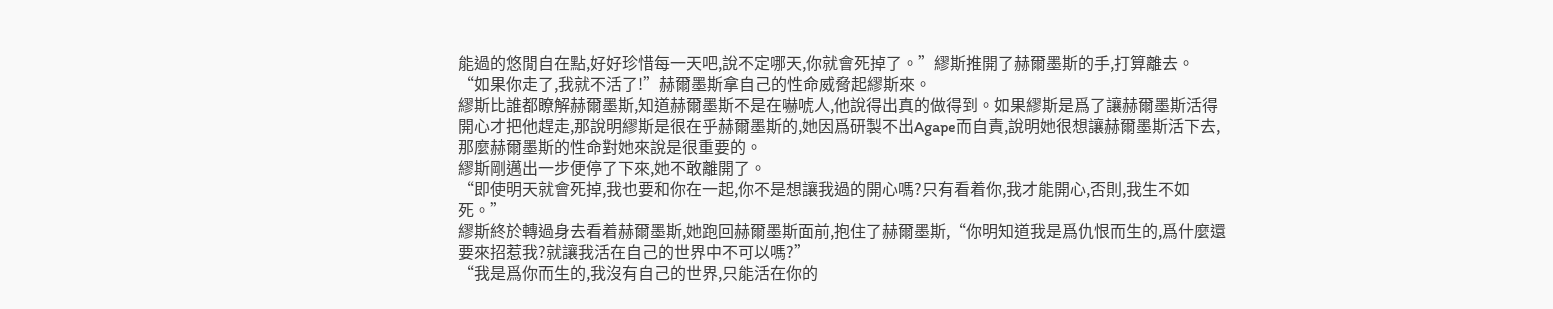能過的悠閒自在點,好好珍惜每一天吧,說不定哪天,你就會死掉了。”繆斯推開了赫爾墨斯的手,打算離去。
“如果你走了,我就不活了!”赫爾墨斯拿自己的性命威脅起繆斯來。
繆斯比誰都瞭解赫爾墨斯,知道赫爾墨斯不是在嚇唬人,他說得出真的做得到。如果繆斯是爲了讓赫爾墨斯活得開心才把他趕走,那說明繆斯是很在乎赫爾墨斯的,她因爲研製不出Agape而自責,說明她很想讓赫爾墨斯活下去,那麼赫爾墨斯的性命對她來說是很重要的。
繆斯剛邁出一步便停了下來,她不敢離開了。
“即使明天就會死掉,我也要和你在一起,你不是想讓我過的開心嗎?只有看着你,我才能開心,否則,我生不如死。”
繆斯終於轉過身去看着赫爾墨斯,她跑回赫爾墨斯面前,抱住了赫爾墨斯,“你明知道我是爲仇恨而生的,爲什麼還要來招惹我?就讓我活在自己的世界中不可以嗎?”
“我是爲你而生的,我沒有自己的世界,只能活在你的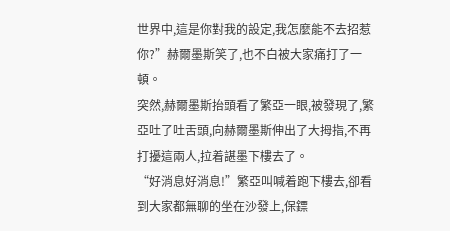世界中,這是你對我的設定,我怎麼能不去招惹你?”赫爾墨斯笑了,也不白被大家痛打了一頓。
突然,赫爾墨斯抬頭看了繁亞一眼,被發現了,繁亞吐了吐舌頭,向赫爾墨斯伸出了大拇指,不再打擾這兩人,拉着諶墨下樓去了。
“好消息好消息!”繁亞叫喊着跑下樓去,卻看到大家都無聊的坐在沙發上,保鏢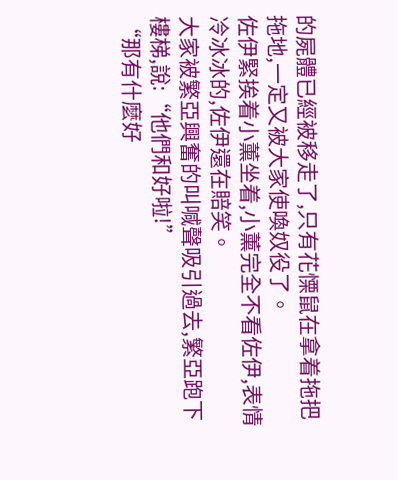的屍體已經被移走了,只有花慄鼠在拿着拖把拖地,一定又被大家使喚奴役了。
佐伊緊挨着小薰坐着,小薰完全不看佐伊,表情冷冰冰的,佐伊還在賠笑。
大家被繁亞興奮的叫喊聲吸引過去,繁亞跑下樓梯,說:“他們和好啦!”
“那有什麼好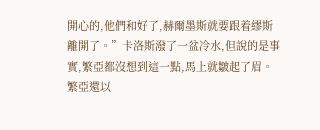開心的,他們和好了,赫爾墨斯就要跟着繆斯離開了。”卡洛斯潑了一盆冷水,但說的是事實,繁亞都沒想到這一點,馬上就皺起了眉。
繁亞還以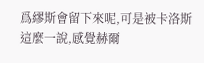爲繆斯會留下來呢,可是被卡洛斯這麼一說,感覺赫爾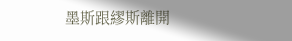墨斯跟繆斯離開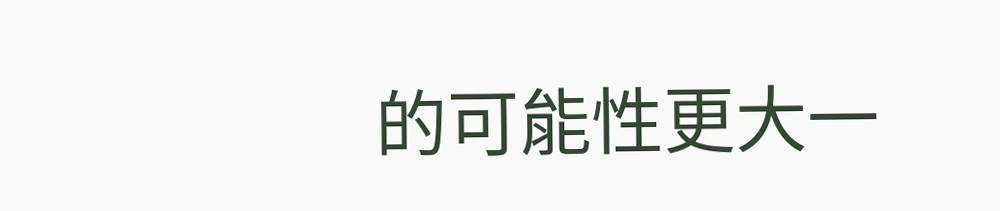的可能性更大一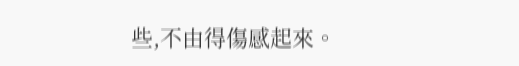些,不由得傷感起來。